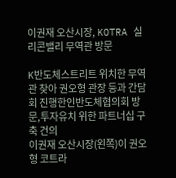이권재 오산시장, KOTRA 실리콘밸리 무역관 방문

K반도체스트리트 위치한 무역관 찾아 권오형 관장 등과 간담회 진행한인반도체협의회 방문,투자유치 위한 파트너십 구축 건의
이권재 오산시장(왼쪽)이 권오형 코트라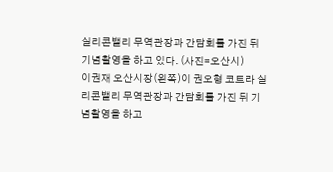실리콘밸리 무역관장과 간담회를 가진 뒤 기념촬영을 하고 있다. (사진=오산시)
이권재 오산시장(왼쪽)이 권오형 코트라 실리콘밸리 무역관장과 간담회를 가진 뒤 기념촬영을 하고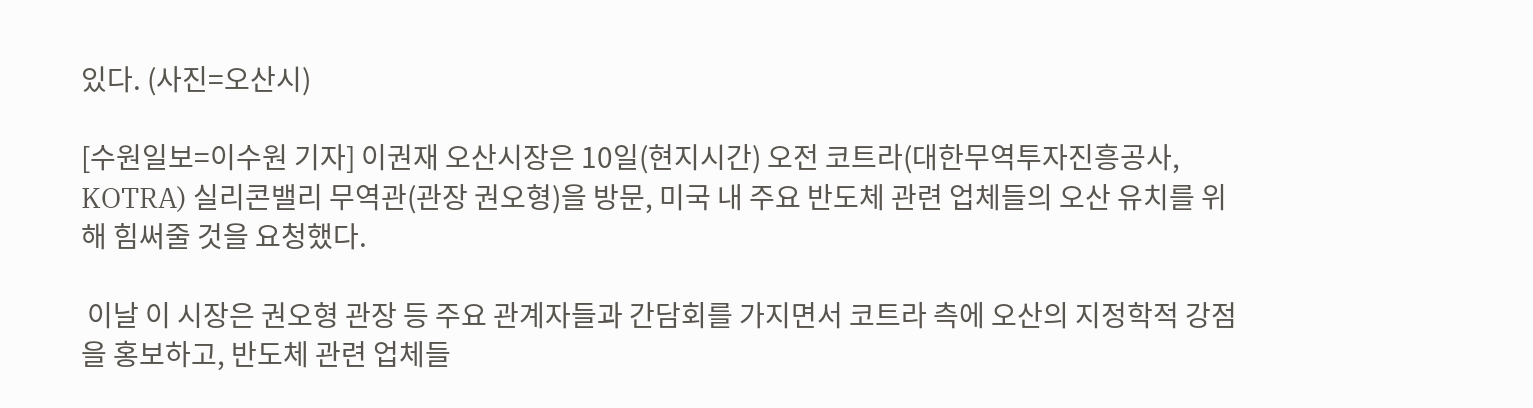있다. (사진=오산시)

[수원일보=이수원 기자] 이권재 오산시장은 10일(현지시간) 오전 코트라(대한무역투자진흥공사, KOTRA) 실리콘밸리 무역관(관장 권오형)을 방문, 미국 내 주요 반도체 관련 업체들의 오산 유치를 위해 힘써줄 것을 요청했다.

 이날 이 시장은 권오형 관장 등 주요 관계자들과 간담회를 가지면서 코트라 측에 오산의 지정학적 강점을 홍보하고, 반도체 관련 업체들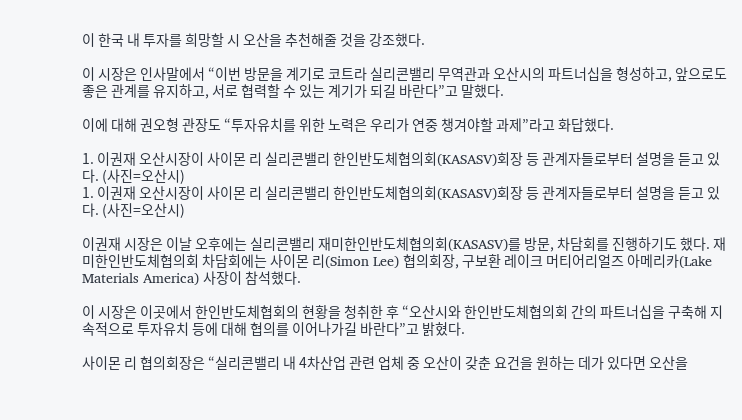이 한국 내 투자를 희망할 시 오산을 추천해줄 것을 강조했다.

이 시장은 인사말에서 “이번 방문을 계기로 코트라 실리콘밸리 무역관과 오산시의 파트너십을 형성하고, 앞으로도 좋은 관계를 유지하고, 서로 협력할 수 있는 계기가 되길 바란다”고 말했다.

이에 대해 권오형 관장도 “투자유치를 위한 노력은 우리가 연중 챙겨야할 과제”라고 화답했다.

1. 이권재 오산시장이 사이몬 리 실리콘밸리 한인반도체협의회(KASASV)회장 등 관계자들로부터 설명을 듣고 있다. (사진=오산시)
1. 이권재 오산시장이 사이몬 리 실리콘밸리 한인반도체협의회(KASASV)회장 등 관계자들로부터 설명을 듣고 있다. (사진=오산시)

이권재 시장은 이날 오후에는 실리콘밸리 재미한인반도체협의회(KASASV)를 방문, 차담회를 진행하기도 했다. 재미한인반도체협의회 차담회에는 사이몬 리(Simon Lee) 협의회장, 구보환 레이크 머티어리얼즈 아메리카(Lake Materials America) 사장이 참석했다.

이 시장은 이곳에서 한인반도체협회의 현황을 청취한 후 “오산시와 한인반도체협의회 간의 파트너십을 구축해 지속적으로 투자유치 등에 대해 협의를 이어나가길 바란다”고 밝혔다.

사이몬 리 협의회장은 “실리콘밸리 내 4차산업 관련 업체 중 오산이 갖춘 요건을 원하는 데가 있다면 오산을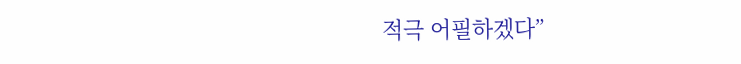적극 어필하겠다”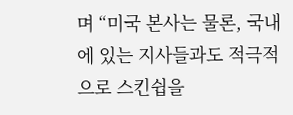며 “미국 본사는 물론, 국내에 있는 지사들과도 적극적으로 스킨쉽을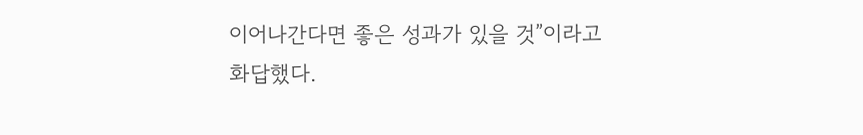이어나간다면 좋은 성과가 있을 것”이라고 화답했다.